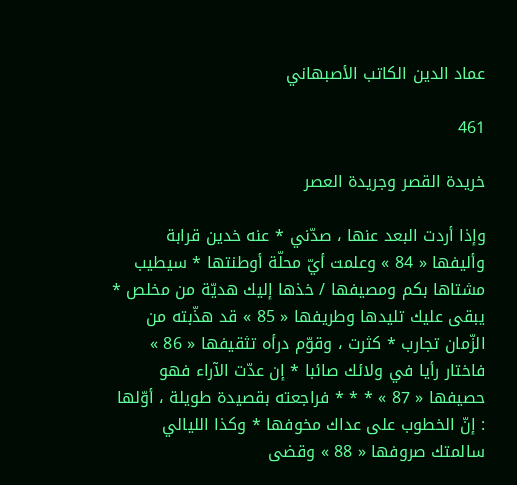عماد الدين الكاتب الأصبهاني

461

خريدة القصر وجريدة العصر

وإذا أردت البعد عنها ، صدّني * عنه خدين قرابة وأليفها « 84 » وعلمت أيّ محلّة أوطنتها * سيطيب مشتاها بكم ومصيفها / خذها إليك هديّة من مخلص * يبقى عليك تليدها وطريفها « 85 » قد هذّبته من الزّمان تجارب * كثرت ، وقوّم درأه تثقيفها « 86 » فاختار رأيا في ولائك صائبا * إن عدّت الآراء فهو حصيفها « 87 » * * * فراجعته بقصيدة طويلة ، أوّلها : إنّ الخطوب على عداك مخوفها * وكذا الليالي سالمتك صروفها « 88 » وقضى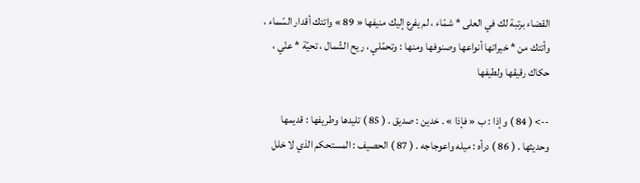القضاء برتبة لك في العلى * شمّاء ، لم يفرع إليك منيفها « 89 » واتتك أقدار السّماء ، وأتتك من * خيراتها أنواعها وصنوفها ومنها : وتحمّلي ، ريح الشّمال ، تحيّة * عنّي ، حكاك رقيقها ولطيفها

--> ( 84 ) وإذا : ب « فإذا » . خدين : صديق . ( 85 ) تليدها وطريفها : قديمها وحديثها . ( 86 ) درأه : ميله واعوجاجه . ( 87 ) الحصيف : المستحكم الذي لا خلل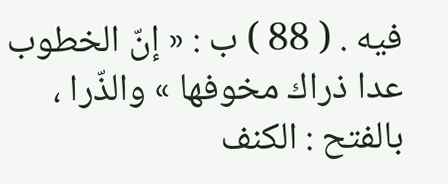فيه . ( 88 ) ب : « إنّ الخطوب عدا ذراك مخوفها » والذّرا ، بالفتح : الكنف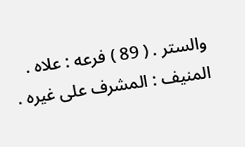والستر . ( 89 ) فرعه : علاه . المنيف : المشرف على غيره .